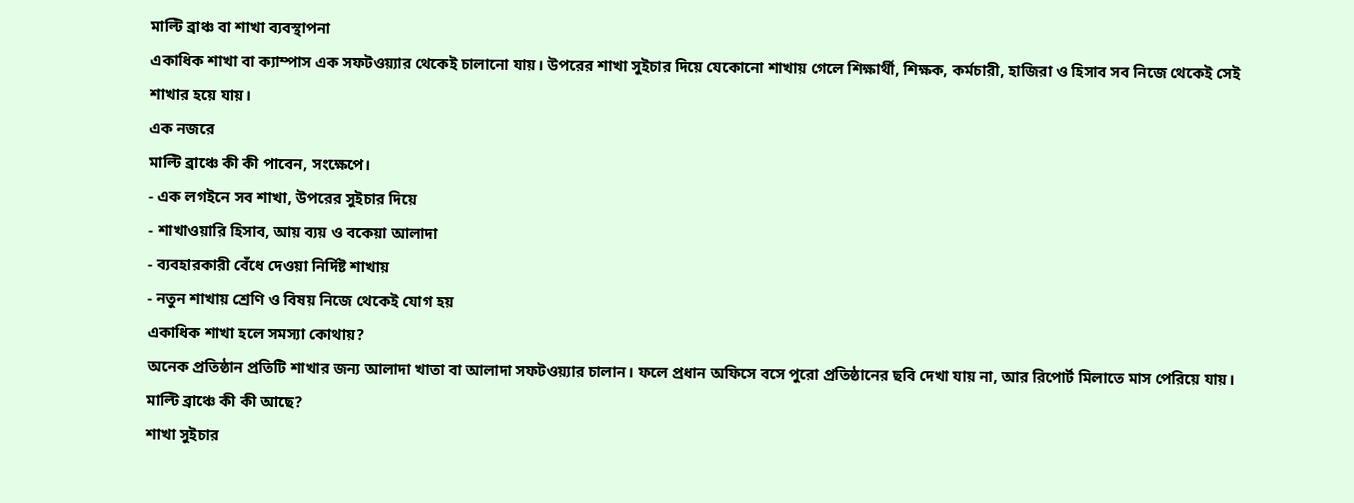মাল্টি ব্রাঞ্চ বা শাখা ব্যবস্থাপনা
একাধিক শাখা বা ক্যাম্পাস এক সফটওয়্যার থেকেই চালানো যায়। উপরের শাখা সুইচার দিয়ে যেকোনো শাখায় গেলে শিক্ষার্থী, শিক্ষক, কর্মচারী, হাজিরা ও হিসাব সব নিজে থেকেই সেই শাখার হয়ে যায়।
এক নজরে
মাল্টি ব্রাঞ্চে কী কী পাবেন, সংক্ষেপে।
- এক লগইনে সব শাখা, উপরের সুইচার দিয়ে
- শাখাওয়ারি হিসাব, আয় ব্যয় ও বকেয়া আলাদা
- ব্যবহারকারী বেঁধে দেওয়া নির্দিষ্ট শাখায়
- নতুন শাখায় শ্রেণি ও বিষয় নিজে থেকেই যোগ হয়
একাধিক শাখা হলে সমস্যা কোথায়?
অনেক প্রতিষ্ঠান প্রতিটি শাখার জন্য আলাদা খাতা বা আলাদা সফটওয়্যার চালান। ফলে প্রধান অফিসে বসে পুরো প্রতিষ্ঠানের ছবি দেখা যায় না, আর রিপোর্ট মিলাতে মাস পেরিয়ে যায়।
মাল্টি ব্রাঞ্চে কী কী আছে?
শাখা সুইচার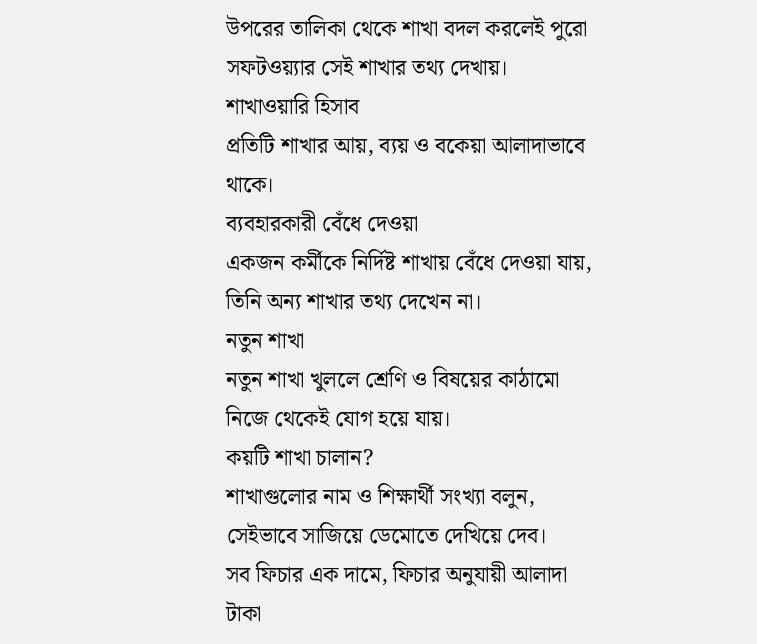উপরের তালিকা থেকে শাখা বদল করলেই পুরো সফটওয়্যার সেই শাখার তথ্য দেখায়।
শাখাওয়ারি হিসাব
প্রতিটি শাখার আয়, ব্যয় ও বকেয়া আলাদাভাবে থাকে।
ব্যবহারকারী বেঁধে দেওয়া
একজন কর্মীকে নির্দিষ্ট শাখায় বেঁধে দেওয়া যায়, তিনি অন্য শাখার তথ্য দেখেন না।
নতুন শাখা
নতুন শাখা খুললে শ্রেণি ও বিষয়ের কাঠামো নিজে থেকেই যোগ হয়ে যায়।
কয়টি শাখা চালান?
শাখাগুলোর নাম ও শিক্ষার্থী সংখ্যা বলুন, সেইভাবে সাজিয়ে ডেমোতে দেখিয়ে দেব।
সব ফিচার এক দামে, ফিচার অনুযায়ী আলাদা টাকা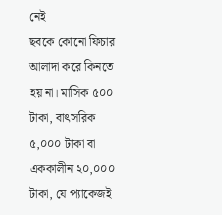নেই
ছবকে কোনো ফিচার আলাদা করে কিনতে হয় না। মাসিক ৫০০ টাকা, বাৎসরিক ৫,০০০ টাকা বা এককালীন ২০,০০০ টাকা, যে প্যাকেজই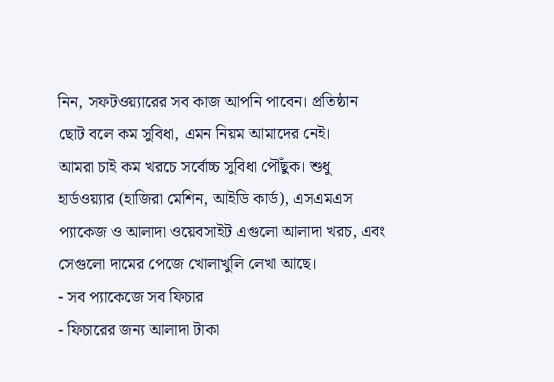নিন, সফটওয়্যারের সব কাজ আপনি পাবেন। প্রতিষ্ঠান ছোট বলে কম সুবিধা, এমন নিয়ম আমাদের নেই।
আমরা চাই কম খরচে সর্বোচ্চ সুবিধা পৌঁছুক। শুধু হার্ডওয়্যার (হাজিরা মেশিন, আইডি কার্ড), এসএমএস প্যাকেজ ও আলাদা ওয়েবসাইট এগুলো আলাদা খরচ, এবং সেগুলো দামের পেজে খোলাখুলি লেখা আছে।
- সব প্যাকেজে সব ফিচার
- ফিচারের জন্য আলাদা টাকা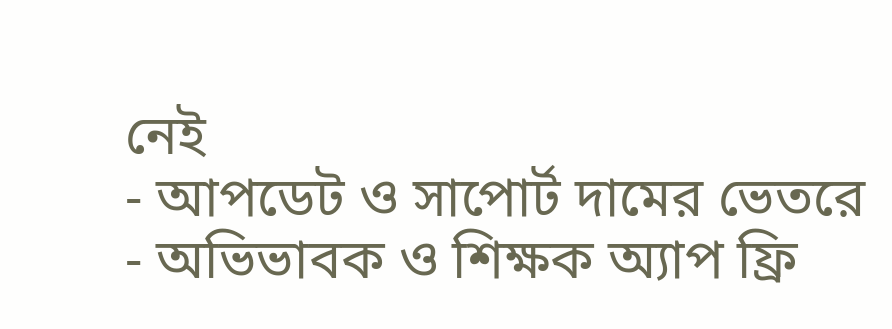নেই
- আপডেট ও সাপোর্ট দামের ভেতরে
- অভিভাবক ও শিক্ষক অ্যাপ ফ্রি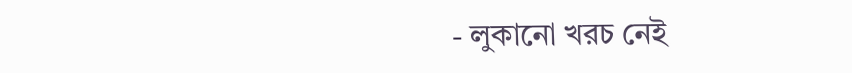- লুকানো খরচ নেই